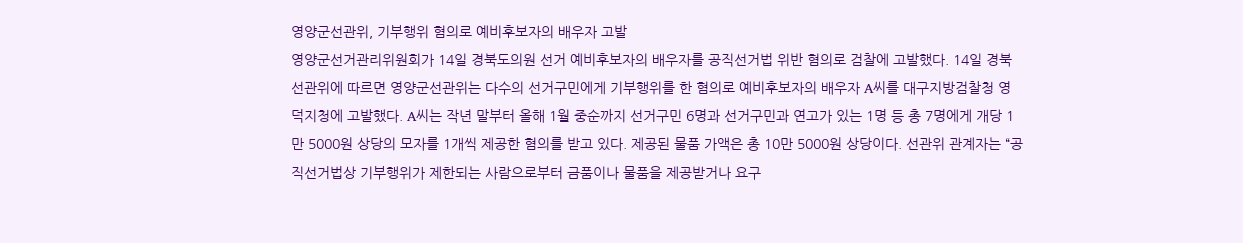영양군선관위, 기부행위 혐의로 예비후보자의 배우자 고발
영양군선거관리위원회가 14일 경북도의원 선거 예비후보자의 배우자를 공직선거법 위반 혐의로 검찰에 고발했다. 14일 경북선관위에 따르면 영양군선관위는 다수의 선거구민에게 기부행위를 한 혐의로 예비후보자의 배우자 A씨를 대구지방검찰청 영덕지청에 고발했다. A씨는 작년 말부터 올해 1월 중순까지 선거구민 6명과 선거구민과 연고가 있는 1명 등 총 7명에게 개당 1만 5000원 상당의 모자를 1개씩 제공한 혐의를 받고 있다. 제공된 물품 가액은 총 10만 5000원 상당이다. 선관위 관계자는 “공직선거법상 기부행위가 제한되는 사람으로부터 금품이나 물품을 제공받거나 요구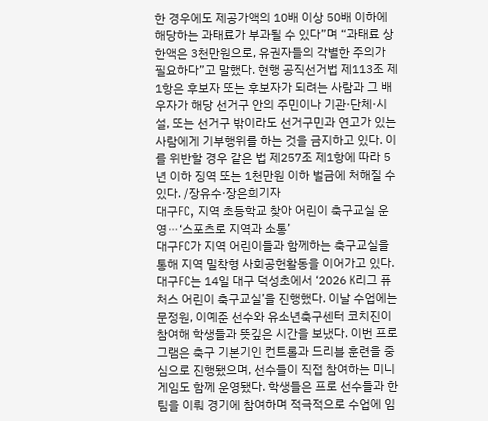한 경우에도 제공가액의 10배 이상 50배 이하에 해당하는 과태료가 부과될 수 있다”며 “과태료 상한액은 3천만원으로, 유권자들의 각별한 주의가 필요하다”고 말했다. 현행 공직선거법 제113조 제1항은 후보자 또는 후보자가 되려는 사람과 그 배우자가 해당 선거구 안의 주민이나 기관·단체·시설, 또는 선거구 밖이라도 선거구민과 연고가 있는 사람에게 기부행위를 하는 것을 금지하고 있다. 이를 위반할 경우 같은 법 제257조 제1항에 따라 5년 이하 징역 또는 1천만원 이하 벌금에 처해질 수 있다. /장유수·장은희기자
대구FC, 지역 초등학교 찾아 어린이 축구교실 운영⋯‘스포츠로 지역과 소통’
대구FC가 지역 어린이들과 함께하는 축구교실을 통해 지역 밀착형 사회공헌활동을 이어가고 있다. 대구FC는 14일 대구 덕성초에서 ‘2026 K리그 퓨처스 어린이 축구교실’을 진행했다. 이날 수업에는 문정원, 이예준 선수와 유소년축구센터 코치진이 참여해 학생들과 뜻깊은 시간을 보냈다. 이번 프로그램은 축구 기본기인 컨트롤과 드리블 훈련을 중심으로 진행됐으며, 선수들이 직접 참여하는 미니게임도 함께 운영됐다. 학생들은 프로 선수들과 한 팀을 이뤄 경기에 참여하며 적극적으로 수업에 임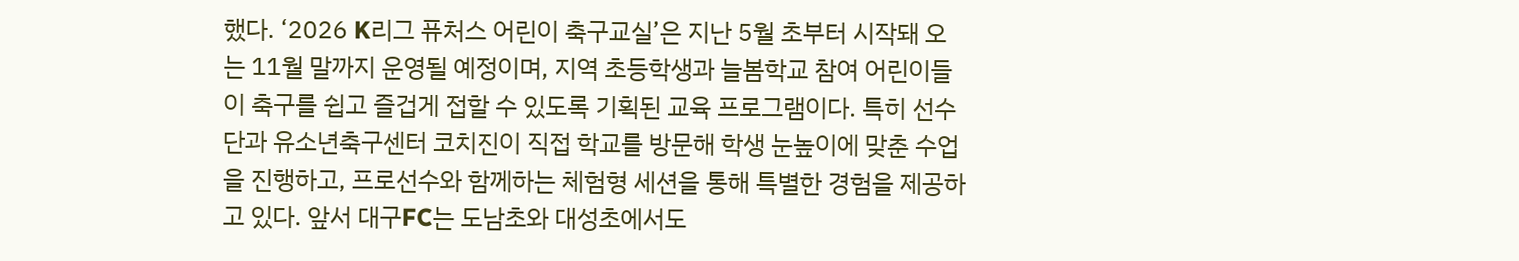했다. ‘2026 K리그 퓨처스 어린이 축구교실’은 지난 5월 초부터 시작돼 오는 11월 말까지 운영될 예정이며, 지역 초등학생과 늘봄학교 참여 어린이들이 축구를 쉽고 즐겁게 접할 수 있도록 기획된 교육 프로그램이다. 특히 선수단과 유소년축구센터 코치진이 직접 학교를 방문해 학생 눈높이에 맞춘 수업을 진행하고, 프로선수와 함께하는 체험형 세션을 통해 특별한 경험을 제공하고 있다. 앞서 대구FC는 도남초와 대성초에서도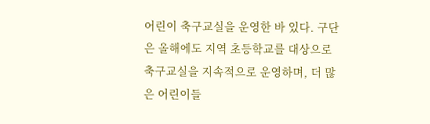어린이 축구교실을 운영한 바 있다. 구단은 올해에도 지역 초등학교를 대상으로 축구교실을 지속적으로 운영하며, 더 많은 어린이들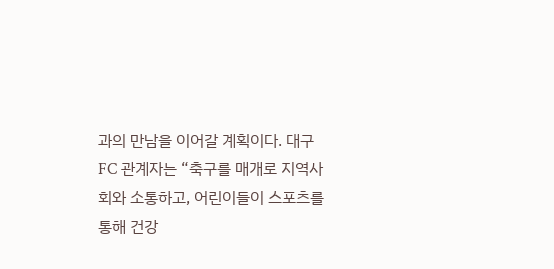과의 만남을 이어갈 계획이다. 대구FC 관계자는 “축구를 매개로 지역사회와 소통하고, 어린이들이 스포츠를 통해 건강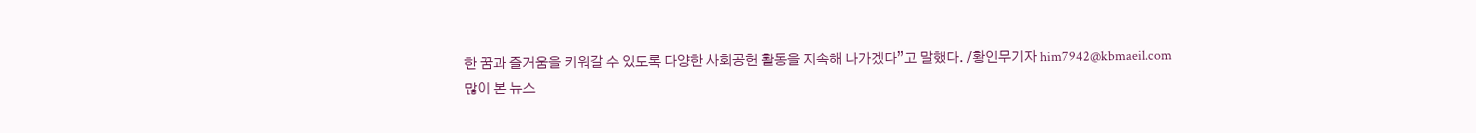한 꿈과 즐거움을 키워갈 수 있도록 다양한 사회공헌 활동을 지속해 나가겠다”고 말했다. /황인무기자 him7942@kbmaeil.com
많이 본 뉴스